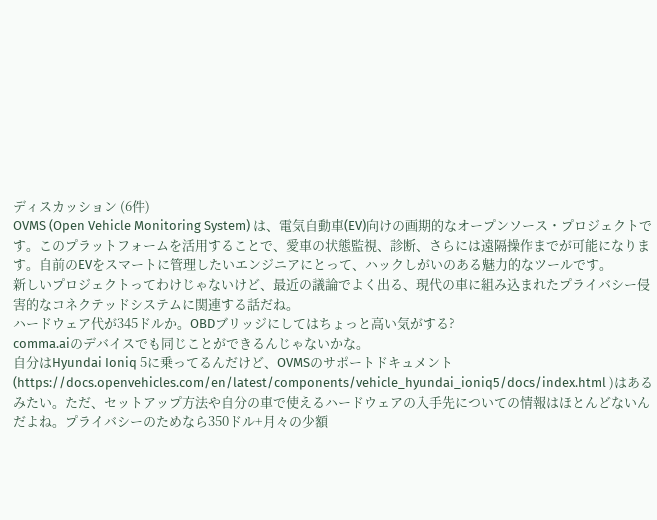ディスカッション (6件)
OVMS (Open Vehicle Monitoring System) は、電気自動車(EV)向けの画期的なオープンソース・プロジェクトです。このプラットフォームを活用することで、愛車の状態監視、診断、さらには遠隔操作までが可能になります。自前のEVをスマートに管理したいエンジニアにとって、ハックしがいのある魅力的なツールです。
新しいプロジェクトってわけじゃないけど、最近の議論でよく出る、現代の車に組み込まれたプライバシー侵害的なコネクテッドシステムに関連する話だね。
ハードウェア代が345ドルか。OBDブリッジにしてはちょっと高い気がする?
comma.aiのデバイスでも同じことができるんじゃないかな。
自分はHyundai Ioniq 5に乗ってるんだけど、OVMSのサポートドキュメント(https://docs.openvehicles.com/en/latest/components/vehicle_hyundai_ioniq5/docs/index.html )はあるみたい。ただ、セットアップ方法や自分の車で使えるハードウェアの入手先についての情報はほとんどないんだよね。プライバシーのためなら350ドル+月々の少額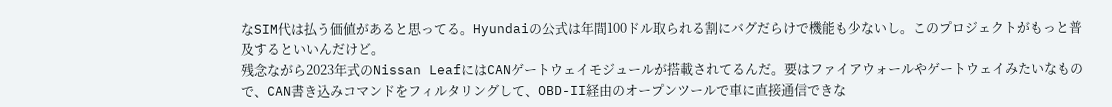なSIM代は払う価値があると思ってる。Hyundaiの公式は年間100ドル取られる割にバグだらけで機能も少ないし。このプロジェクトがもっと普及するといいんだけど。
残念ながら2023年式のNissan LeafにはCANゲートウェイモジュールが搭載されてるんだ。要はファイアウォールやゲートウェイみたいなもので、CAN書き込みコマンドをフィルタリングして、OBD-II経由のオープンツールで車に直接通信できな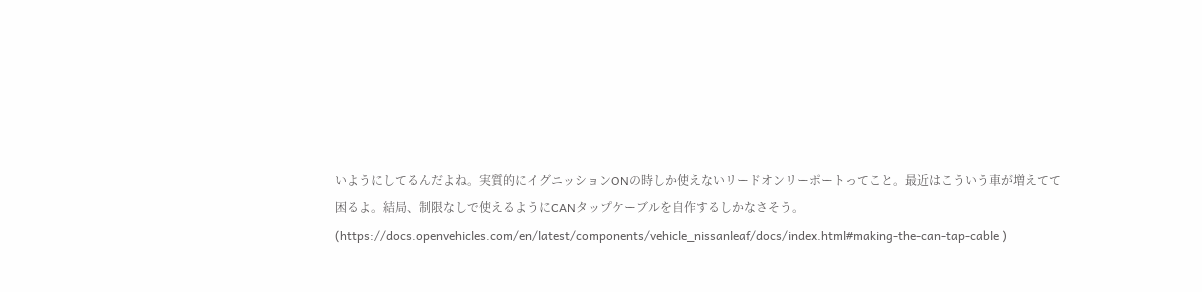いようにしてるんだよね。実質的にイグニッションONの時しか使えないリードオンリーポートってこと。最近はこういう車が増えてて困るよ。結局、制限なしで使えるようにCANタップケーブルを自作するしかなさそう。(https://docs.openvehicles.com/en/latest/components/vehicle_nissanleaf/docs/index.html#making-the-can-tap-cable )